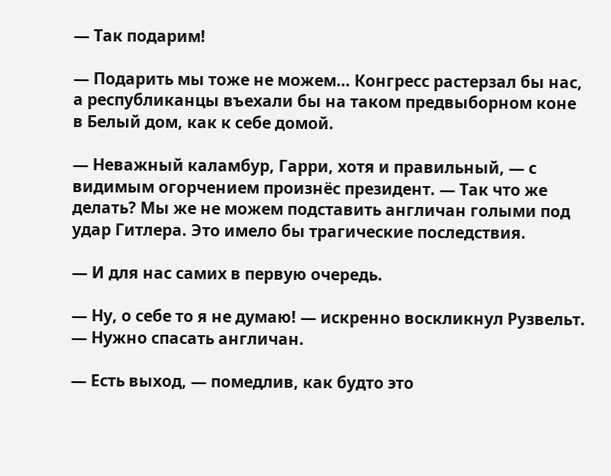— Так подарим!

— Подарить мы тоже не можем… Конгресс растерзал бы нас, а республиканцы въехали бы на таком предвыборном коне в Белый дом, как к себе домой.

— Неважный каламбур, Гарри, хотя и правильный, — с видимым огорчением произнёс президент. — Так что же делать? Мы же не можем подставить англичан голыми под удар Гитлера. Это имело бы трагические последствия.

— И для нас самих в первую очередь.

— Ну, о себе то я не думаю! — искренно воскликнул Рузвельт. — Нужно спасать англичан.

— Есть выход, — помедлив, как будто это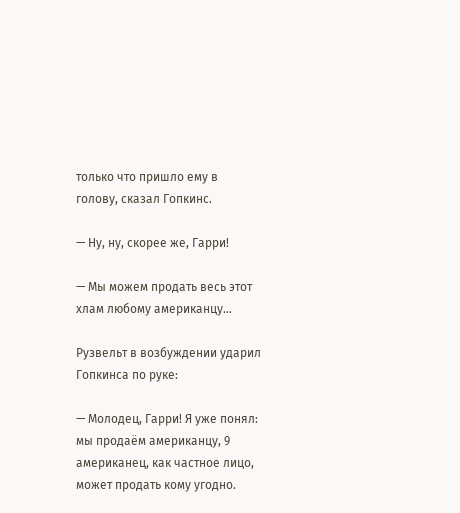только что пришло ему в голову, сказал Гопкинс.

— Ну, ну, скорее же, Гарри!

— Мы можем продать весь этот хлам любому американцу…

Рузвельт в возбуждении ударил Гопкинса по руке:

— Молодец, Гарри! Я уже понял: мы продаём американцу, 9 американец, как частное лицо, может продать кому угодно.